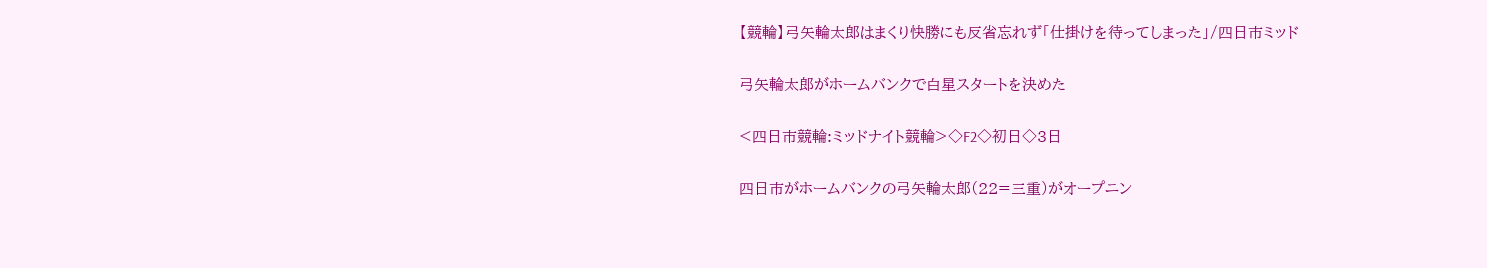【競輪】弓矢輪太郎はまくり快勝にも反省忘れず「仕掛けを待ってしまった」/四日市ミッド

弓矢輪太郎がホームバンクで白星スタートを決めた

<四日市競輪:ミッドナイト競輪>◇F2◇初日◇3日

四日市がホームバンクの弓矢輪太郎(22=三重)がオープニン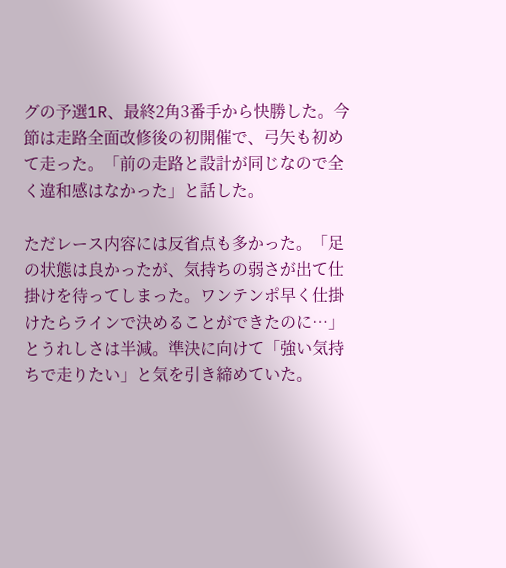グの予選1R、最終2角3番手から快勝した。今節は走路全面改修後の初開催で、弓矢も初めて走った。「前の走路と設計が同じなので全く違和感はなかった」と話した。

ただレース内容には反省点も多かった。「足の状態は良かったが、気持ちの弱さが出て仕掛けを待ってしまった。ワンテンポ早く仕掛けたらラインで決めることができたのに…」とうれしさは半減。準決に向けて「強い気持ちで走りたい」と気を引き締めていた。